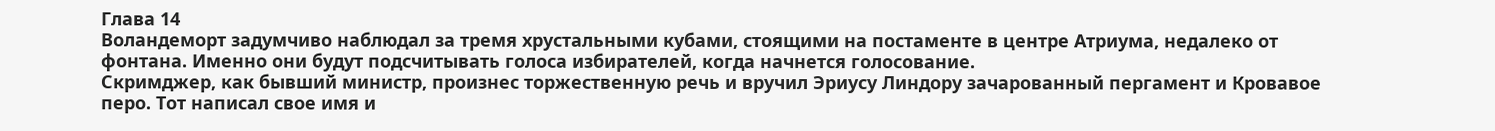Глава 14
Воландеморт задумчиво наблюдал за тремя хрустальными кубами, стоящими на постаменте в центре Атриума, недалеко от фонтана. Именно они будут подсчитывать голоса избирателей, когда начнется голосование.
Скримджер, как бывший министр, произнес торжественную речь и вручил Эриусу Линдору зачарованный пергамент и Кровавое перо. Тот написал свое имя и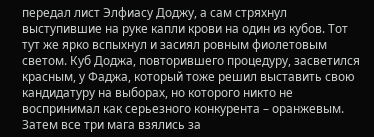передал лист Элфиасу Доджу, а сам стряхнул выступившие на руке капли крови на один из кубов. Тот тут же ярко вспыхнул и засиял ровным фиолетовым светом. Куб Доджа, повторившего процедуру, засветился красным, у Фаджа, который тоже решил выставить свою кандидатуру на выборах, но которого никто не воспринимал как серьезного конкурента – оранжевым.
Затем все три мага взялись за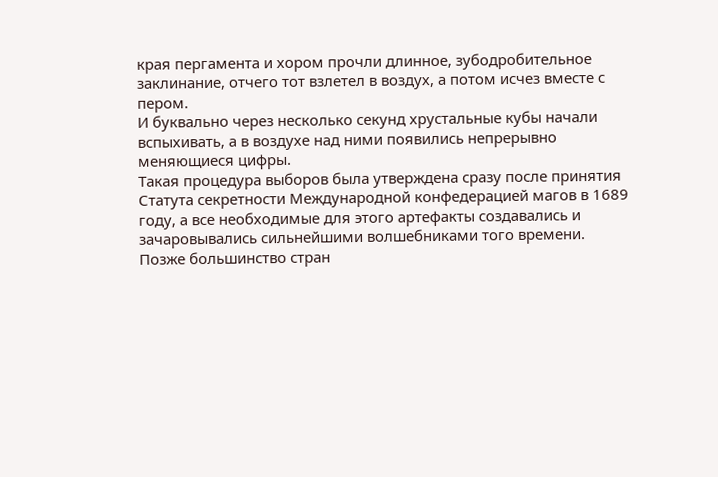края пергамента и хором прочли длинное, зубодробительное заклинание, отчего тот взлетел в воздух, а потом исчез вместе с пером.
И буквально через несколько секунд хрустальные кубы начали вспыхивать, а в воздухе над ними появились непрерывно меняющиеся цифры.
Такая процедура выборов была утверждена сразу после принятия Статута секретности Международной конфедерацией магов в 1689 году, а все необходимые для этого артефакты создавались и зачаровывались сильнейшими волшебниками того времени. Позже большинство стран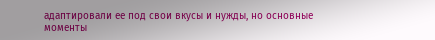адаптировали ее под свои вкусы и нужды, но основные моменты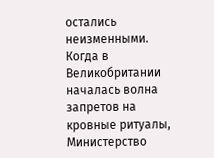остались неизменными. Когда в Великобритании началась волна запретов на кровные ритуалы, Министерство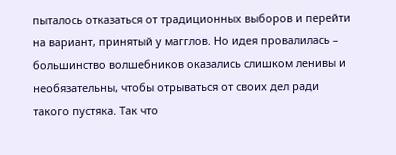пыталось отказаться от традиционных выборов и перейти на вариант, принятый у магглов. Но идея провалилась – большинство волшебников оказались слишком ленивы и необязательны, чтобы отрываться от своих дел ради такого пустяка. Так что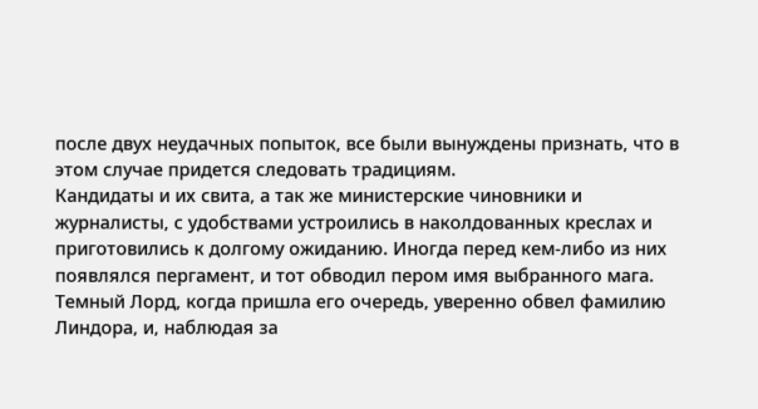после двух неудачных попыток, все были вынуждены признать, что в этом случае придется следовать традициям.
Кандидаты и их свита, а так же министерские чиновники и журналисты, с удобствами устроились в наколдованных креслах и приготовились к долгому ожиданию. Иногда перед кем-либо из них появлялся пергамент, и тот обводил пером имя выбранного мага.
Темный Лорд, когда пришла его очередь, уверенно обвел фамилию Линдора, и, наблюдая за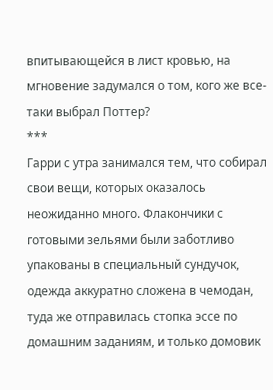впитывающейся в лист кровью, на мгновение задумался о том, кого же все-таки выбрал Поттер?
***
Гарри с утра занимался тем, что собирал свои вещи, которых оказалось неожиданно много. Флакончики с готовыми зельями были заботливо упакованы в специальный сундучок, одежда аккуратно сложена в чемодан, туда же отправилась стопка эссе по домашним заданиям, и только домовик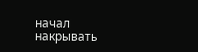начал накрывать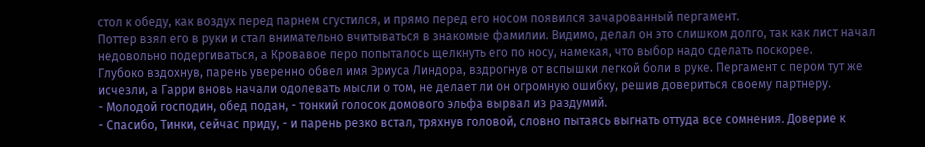стол к обеду, как воздух перед парнем сгустился, и прямо перед его носом появился зачарованный пергамент.
Поттер взял его в руки и стал внимательно вчитываться в знакомые фамилии. Видимо, делал он это слишком долго, так как лист начал недовольно подергиваться, а Кровавое перо попыталось щелкнуть его по носу, намекая, что выбор надо сделать поскорее.
Глубоко вздохнув, парень уверенно обвел имя Эриуса Линдора, вздрогнув от вспышки легкой боли в руке. Пергамент с пером тут же исчезли, а Гарри вновь начали одолевать мысли о том, не делает ли он огромную ошибку, решив довериться своему партнеру.
- Молодой господин, обед подан, - тонкий голосок домового эльфа вырвал из раздумий.
- Спасибо, Тинки, сейчас приду, - и парень резко встал, тряхнув головой, словно пытаясь выгнать оттуда все сомнения. Доверие к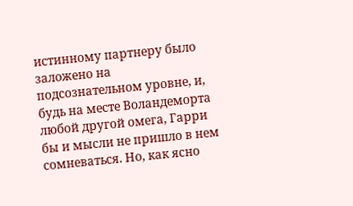истинному партнеру было заложено на подсознательном уровне, и, будь на месте Воландеморта любой другой омега, Гарри бы и мысли не пришло в нем сомневаться. Но, как ясно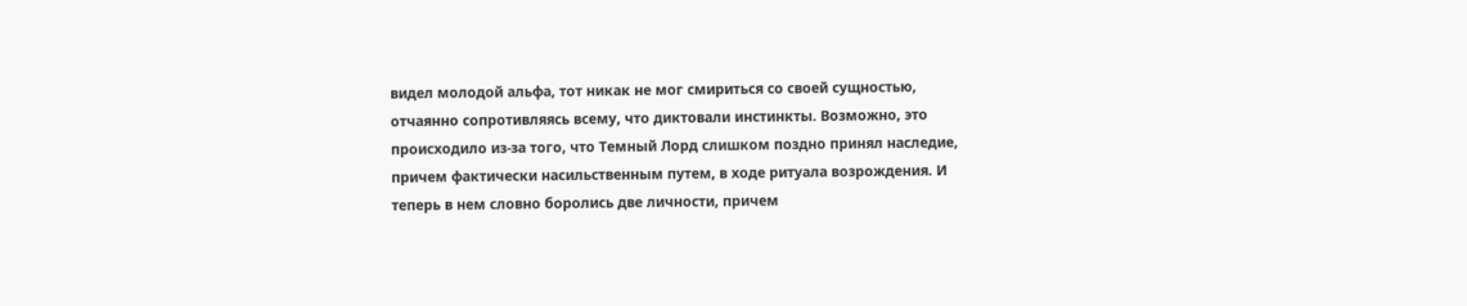видел молодой альфа, тот никак не мог смириться со своей сущностью, отчаянно сопротивляясь всему, что диктовали инстинкты. Возможно, это происходило из-за того, что Темный Лорд слишком поздно принял наследие, причем фактически насильственным путем, в ходе ритуала возрождения. И теперь в нем словно боролись две личности, причем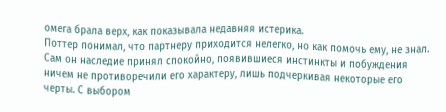омега брала верх, как показывала недавняя истерика.
Поттер понимал, что партнеру приходится нелегко, но как помочь ему, не знал. Сам он наследие принял спокойно, появившиеся инстинкты и побуждения ничем не противоречили его характеру, лишь подчеркивая некоторые его черты. С выбором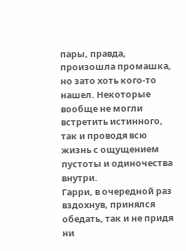пары, правда, произошла промашка, но зато хоть кого-то нашел. Некоторые вообще не могли встретить истинного, так и проводя всю жизнь с ощущением пустоты и одиночества внутри.
Гарри, в очередной раз вздохнув, принялся обедать, так и не придя ни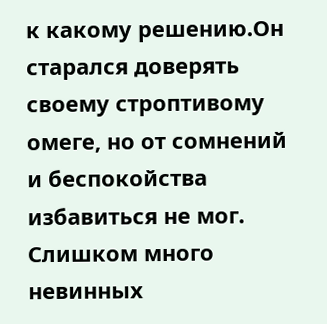к какому решению.Он старался доверять своему строптивому омеге, но от сомнений и беспокойства избавиться не мог. Слишком много невинных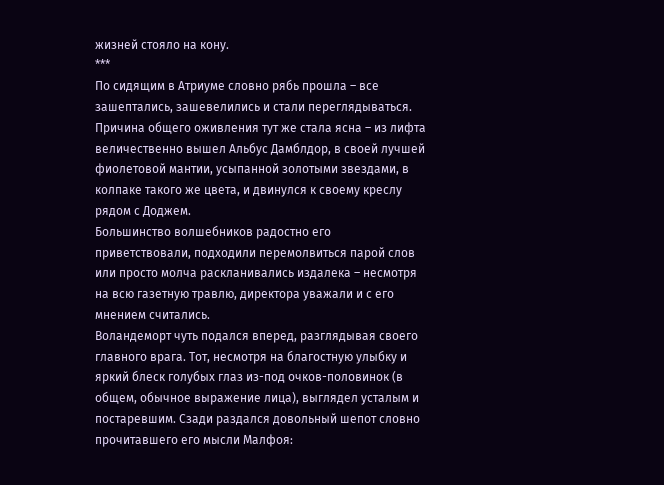жизней стояло на кону.
***
По сидящим в Атриуме словно рябь прошла – все зашептались, зашевелились и стали переглядываться. Причина общего оживления тут же стала ясна – из лифта величественно вышел Альбус Дамблдор, в своей лучшей фиолетовой мантии, усыпанной золотыми звездами, в колпаке такого же цвета, и двинулся к своему креслу рядом с Доджем.
Большинство волшебников радостно его приветствовали, подходили перемолвиться парой слов или просто молча раскланивались издалека – несмотря на всю газетную травлю, директора уважали и с его мнением считались.
Воландеморт чуть подался вперед, разглядывая своего главного врага. Тот, несмотря на благостную улыбку и яркий блеск голубых глаз из-под очков-половинок (в общем, обычное выражение лица), выглядел усталым и постаревшим. Сзади раздался довольный шепот словно прочитавшего его мысли Малфоя: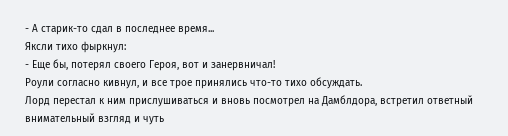- А старик-то сдал в последнее время...
Яксли тихо фыркнул:
- Еще бы, потерял своего Героя, вот и занервничал!
Роули согласно кивнул, и все трое принялись что-то тихо обсуждать.
Лорд перестал к ним прислушиваться и вновь посмотрел на Дамблдора, встретил ответный внимательный взгляд и чуть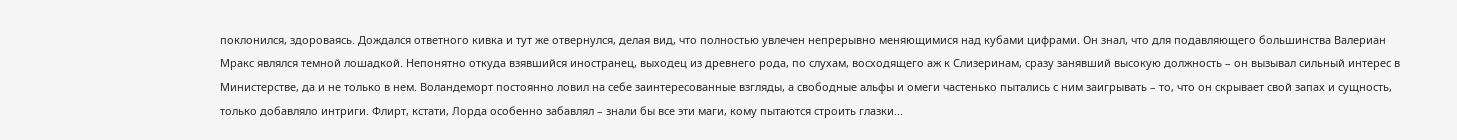поклонился, здороваясь. Дождался ответного кивка и тут же отвернулся, делая вид, что полностью увлечен непрерывно меняющимися над кубами цифрами. Он знал, что для подавляющего большинства Валериан Мракс являлся темной лошадкой. Непонятно откуда взявшийся иностранец, выходец из древнего рода, по слухам, восходящего аж к Слизеринам, сразу занявший высокую должность – он вызывал сильный интерес в Министерстве, да и не только в нем. Воландеморт постоянно ловил на себе заинтересованные взгляды, а свободные альфы и омеги частенько пытались с ним заигрывать – то, что он скрывает свой запах и сущность, только добавляло интриги. Флирт, кстати, Лорда особенно забавлял – знали бы все эти маги, кому пытаются строить глазки...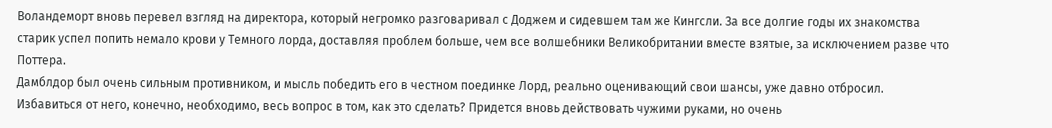Воландеморт вновь перевел взгляд на директора, который негромко разговаривал с Доджем и сидевшем там же Кингсли. За все долгие годы их знакомства старик успел попить немало крови у Темного лорда, доставляя проблем больше, чем все волшебники Великобритании вместе взятые, за исключением разве что Поттера.
Дамблдор был очень сильным противником, и мысль победить его в честном поединке Лорд, реально оценивающий свои шансы, уже давно отбросил. Избавиться от него, конечно, необходимо, весь вопрос в том, как это сделать? Придется вновь действовать чужими руками, но очень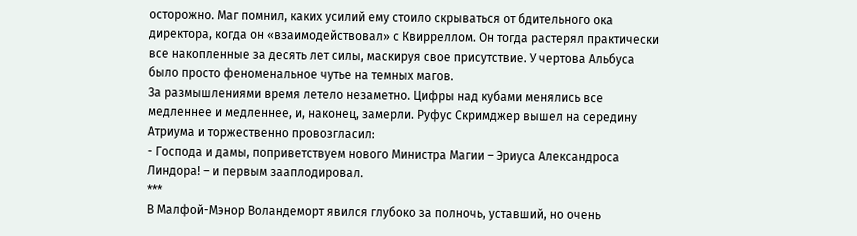осторожно. Маг помнил, каких усилий ему стоило скрываться от бдительного ока директора, когда он «взаимодействовал» с Квирреллом. Он тогда растерял практически все накопленные за десять лет силы, маскируя свое присутствие. У чертова Альбуса было просто феноменальное чутье на темных магов.
За размышлениями время летело незаметно. Цифры над кубами менялись все медленнее и медленнее, и, наконец, замерли. Руфус Скримджер вышел на середину Атриума и торжественно провозгласил:
- Господа и дамы, поприветствуем нового Министра Магии – Эриуса Александроса Линдора! – и первым зааплодировал.
***
В Малфой-Мэнор Воландеморт явился глубоко за полночь, уставший, но очень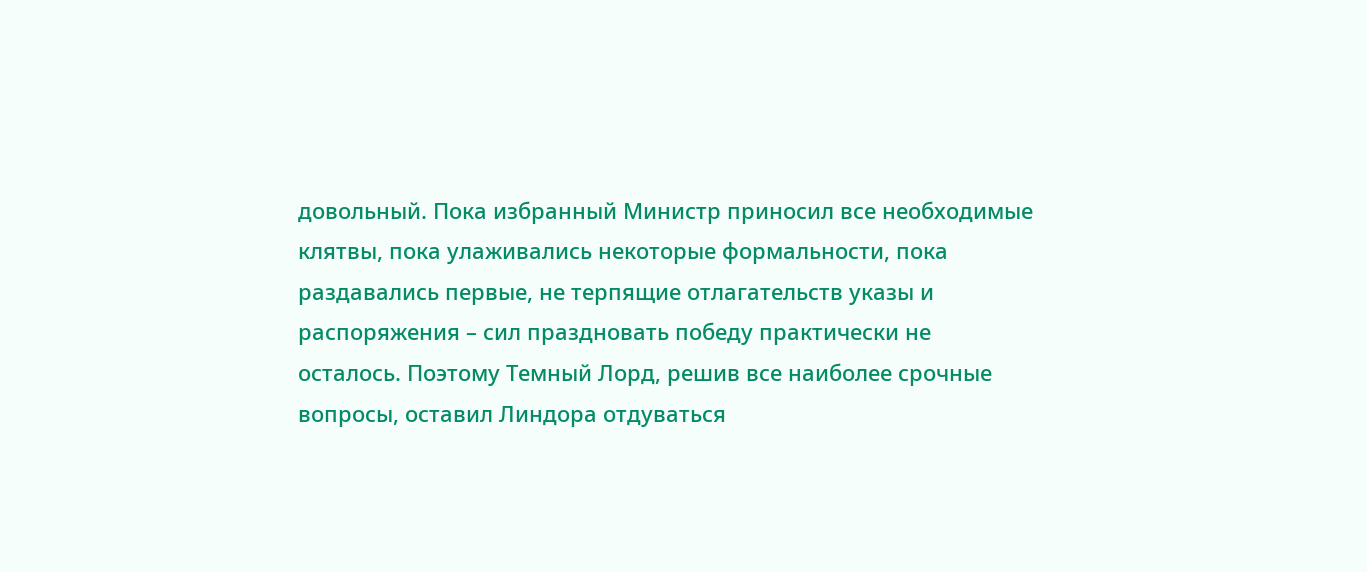довольный. Пока избранный Министр приносил все необходимые клятвы, пока улаживались некоторые формальности, пока раздавались первые, не терпящие отлагательств указы и распоряжения – сил праздновать победу практически не осталось. Поэтому Темный Лорд, решив все наиболее срочные вопросы, оставил Линдора отдуваться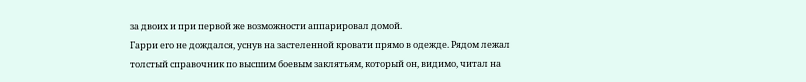за двоих и при первой же возможности аппарировал домой.
Гарри его не дождался, уснув на застеленной кровати прямо в одежде. Рядом лежал толстый справочник по высшим боевым заклятьям, который он, видимо, читал на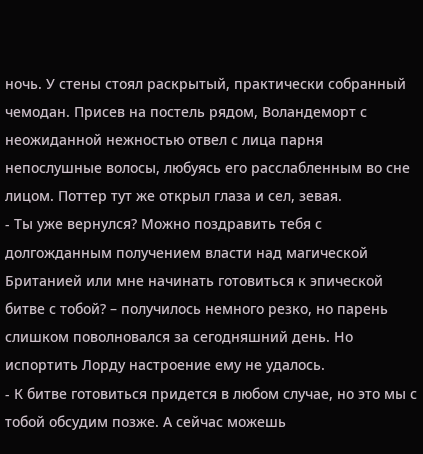ночь. У стены стоял раскрытый, практически собранный чемодан. Присев на постель рядом, Воландеморт с неожиданной нежностью отвел с лица парня непослушные волосы, любуясь его расслабленным во сне лицом. Поттер тут же открыл глаза и сел, зевая.
- Ты уже вернулся? Можно поздравить тебя с долгожданным получением власти над магической Британией или мне начинать готовиться к эпической битве с тобой? – получилось немного резко, но парень слишком поволновался за сегодняшний день. Но испортить Лорду настроение ему не удалось.
- К битве готовиться придется в любом случае, но это мы с тобой обсудим позже. А сейчас можешь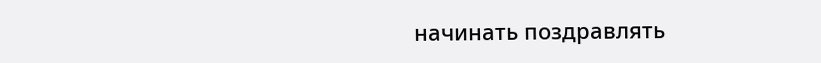начинать поздравлять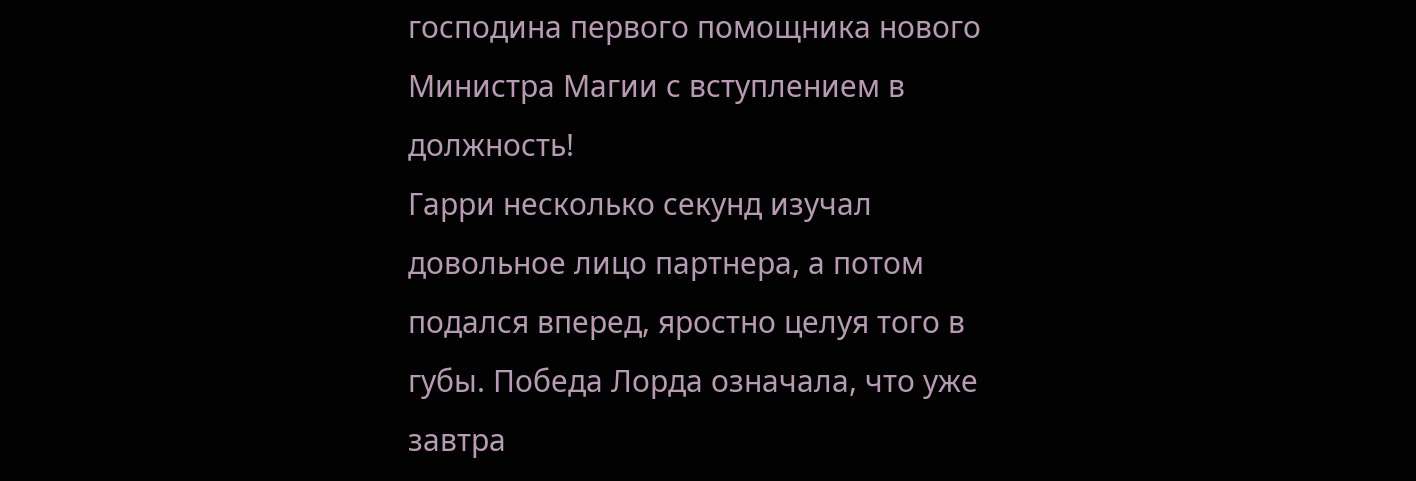господина первого помощника нового Министра Магии с вступлением в должность!
Гарри несколько секунд изучал довольное лицо партнера, а потом подался вперед, яростно целуя того в губы. Победа Лорда означала, что уже завтра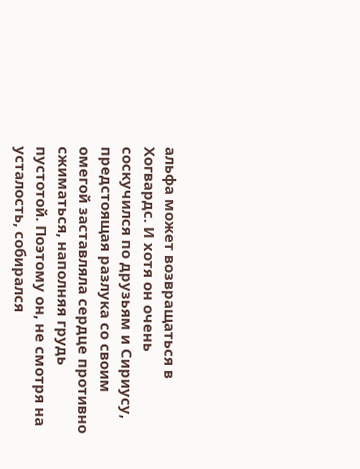альфа может возвращаться в Хогвардс. И хотя он очень соскучился по друзьям и Сириусу, предстоящая разлука со своим омегой заставляла сердце противно сжиматься, наполняя грудь пустотой. Поэтому он, не смотря на усталость, собирался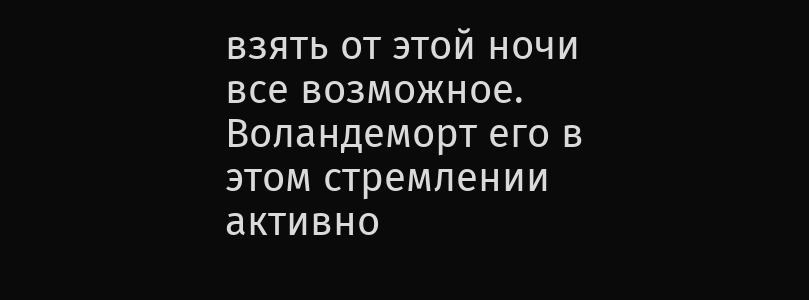взять от этой ночи все возможное. Воландеморт его в этом стремлении активно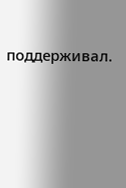поддерживал.